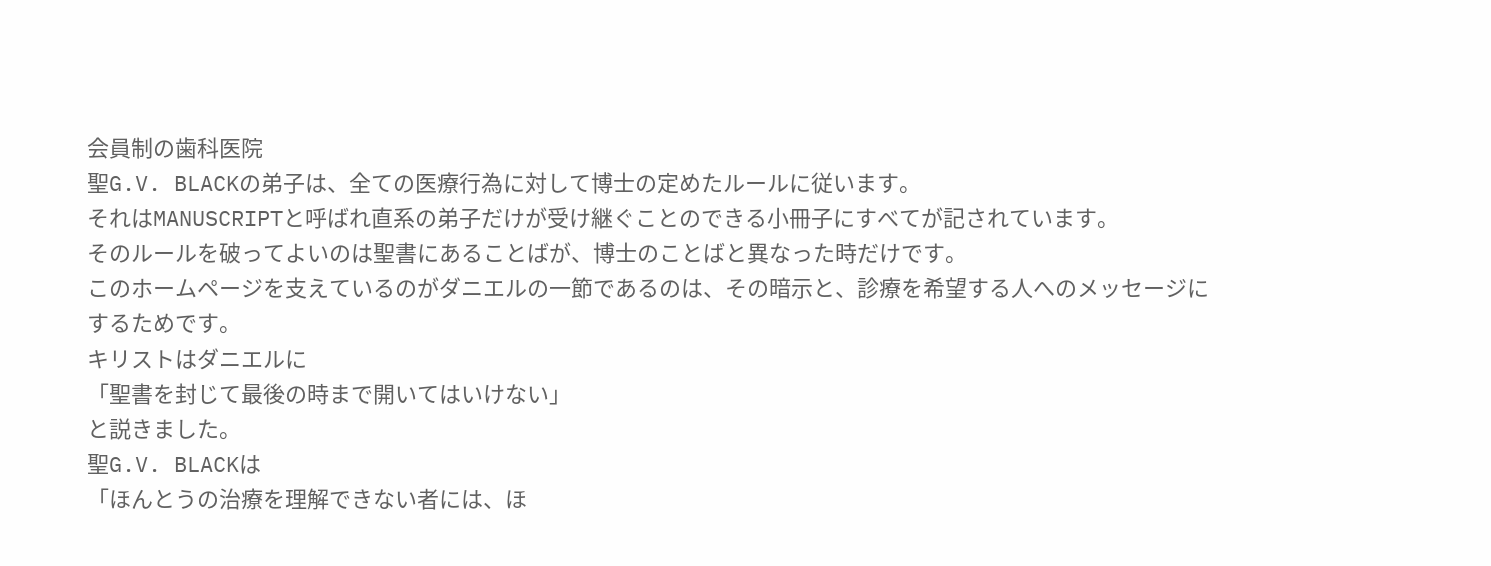会員制の歯科医院
聖G.V. BLACKの弟子は、全ての医療行為に対して博士の定めたルールに従います。
それはMANUSCRIPTと呼ばれ直系の弟子だけが受け継ぐことのできる小冊子にすべてが記されています。
そのルールを破ってよいのは聖書にあることばが、博士のことばと異なった時だけです。
このホームページを支えているのがダニエルの一節であるのは、その暗示と、診療を希望する人へのメッセージにするためです。
キリストはダニエルに
「聖書を封じて最後の時まで開いてはいけない」
と説きました。
聖G.V. BLACKは
「ほんとうの治療を理解できない者には、ほ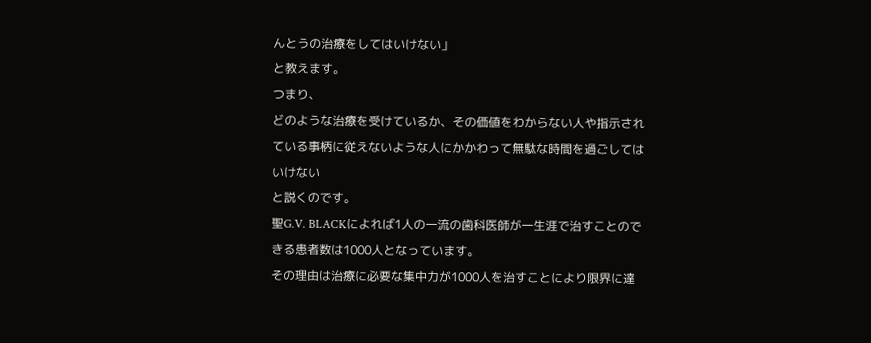んとうの治療をしてはいけない」
と教えます。
つまり、
どのような治療を受けているか、その価値をわからない人や指示されている事柄に従えないような人にかかわって無駄な時間を過ごしてはいけない
と説くのです。
聖G.V. BLACKによれば1人の一流の歯科医師が一生涯で治すことのできる患者数は1000人となっています。
その理由は治療に必要な集中力が1000人を治すことにより限界に達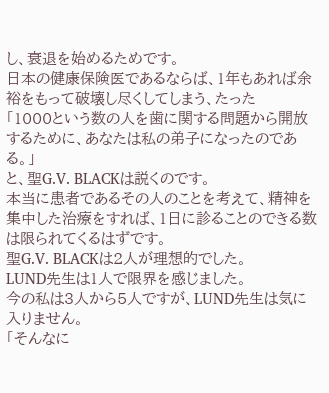し、衰退を始めるためです。
日本の健康保険医であるならば、1年もあれば余裕をもって破壊し尽くしてしまう、たった
「1000という数の人を歯に関する問題から開放するために、あなたは私の弟子になったのである。」
と、聖G.V. BLACKは説くのです。
本当に患者であるその人のことを考えて、精神を集中した治療をすれば、1日に診ることのできる数は限られてくるはずです。
聖G.V. BLACKは2人が理想的でした。
LUND先生は1人で限界を感じました。
今の私は3人から5人ですが、LUND先生は気に入りません。
「そんなに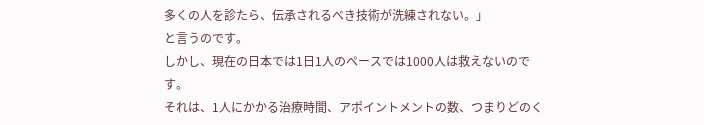多くの人を診たら、伝承されるべき技術が洗練されない。」
と言うのです。
しかし、現在の日本では1日1人のペースでは1000人は救えないのです。
それは、1人にかかる治療時間、アポイントメントの数、つまりどのく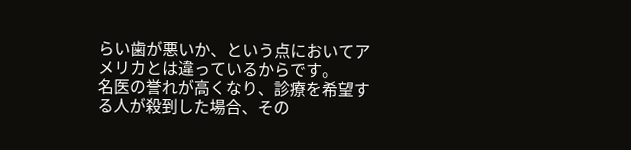らい歯が悪いか、という点においてアメリカとは違っているからです。
名医の誉れが高くなり、診療を希望する人が殺到した場合、その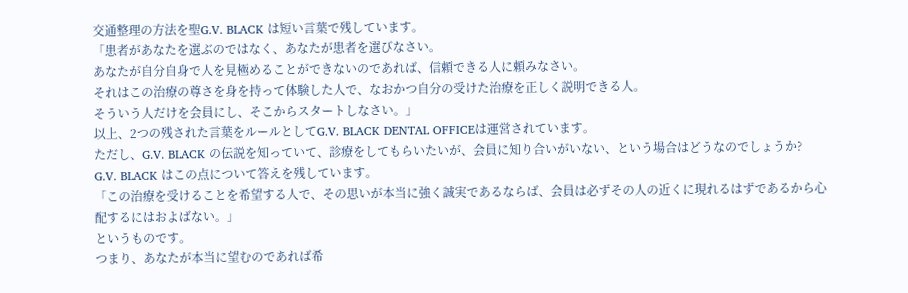交通整理の方法を聖G.V. BLACK は短い言葉で残しています。
「患者があなたを選ぶのではなく、あなたが患者を選びなさい。
あなたが自分自身で人を見極めることができないのであれば、信頼できる人に頼みなさい。
それはこの治療の尊さを身を持って体験した人で、なおかつ自分の受けた治療を正しく説明できる人。
そういう人だけを会員にし、そこからスタートしなさい。」
以上、2つの残された言葉をルールとしてG.V. BLACK DENTAL OFFICEは運営されています。
ただし、G.V. BLACK の伝説を知っていて、診療をしてもらいたいが、会員に知り合いがいない、という場合はどうなのでしょうか?
G.V. BLACK はこの点について答えを残しています。
「この治療を受けることを希望する人で、その思いが本当に強く誠実であるならば、会員は必ずその人の近くに現れるはずであるから心配するにはおよばない。」
というものです。
つまり、あなたが本当に望むのであれば希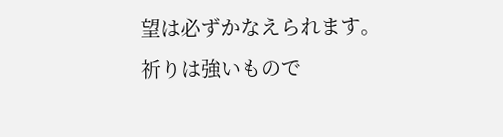望は必ずかなえられます。
祈りは強いもので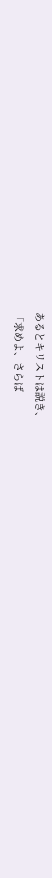あるとキリストは説き、
「求めよ、さらば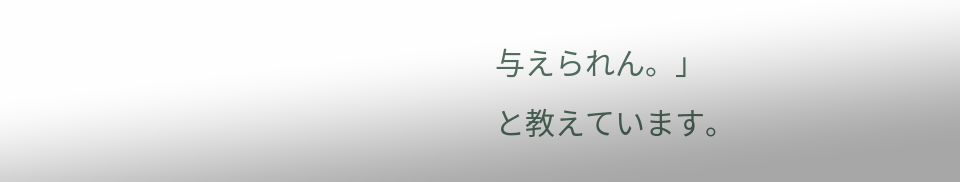与えられん。」
と教えています。